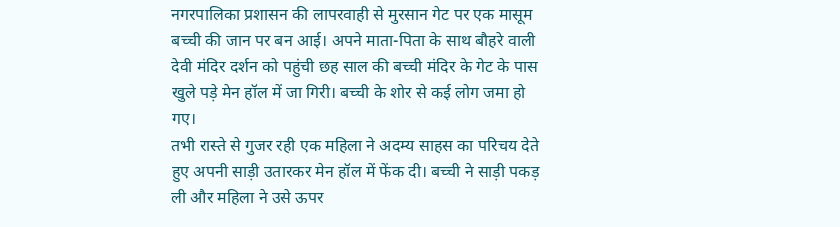नगरपालिका प्रशासन की लापरवाही से मुरसान गेट पर एक मासूम बच्ची की जान पर बन आई। अपने माता-पिता के साथ बौहरे वाली देवी मंदिर दर्शन को पहुंची छह साल की बच्ची मंदिर के गेट के पास खुले पड़े मेन हॉल में जा गिरी। बच्ची के शोर से कई लोग जमा हो गए।
तभी रास्ते से गुजर रही एक महिला ने अदम्य साहस का परिचय देते हुए अपनी साड़ी उतारकर मेन हॉल में फेंक दी। बच्ची ने साड़ी पकड़ ली और महिला ने उसे ऊपर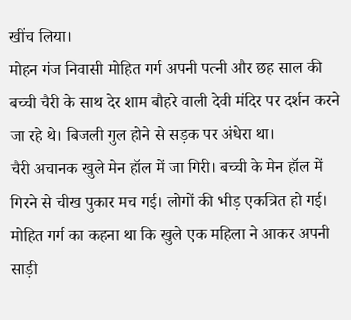खींच लिया।
मोहन गंज निवासी मोहित गर्ग अपनी पत्नी और छह साल की बच्ची चैरी के साथ देर शाम बौहरे वाली देवी मंदिर पर दर्शन करने जा रहे थे। बिजली गुल होने से सड़क पर अंधेरा था।
चैरी अचानक खुले मेन हॉल में जा गिरी। बच्ची के मेन हॉल में गिरने से चीख पुकार मच गई। लोगों की भीड़ एकत्रित हो गई। मोहित गर्ग का कहना था कि खुले एक महिला ने आकर अपनी साड़ी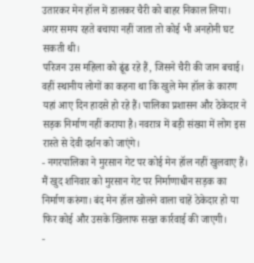उतारकर मेन हॉल में डालकर चैरी को बाहर निकाल लिया। अगर समय रहते बचाया नहीं जाता तो कोई भी अनहोनी घट सकती थी।
परिजन उस महिला को ढूंढ रहे हैं, जिसने चैरी की जान बचाई। वहीं स्थानीय लोगों का कहना था कि खुले मेन हॉल के कारण यहां आए दिन हादसे हो रहे हैं। पालिका प्रशासन और ठेकेदार ने सड़क निर्माण नहीं कराया है। नवरात्र में बड़ी संख्या में लोग इस रास्ते से देवी दर्शन को जाएंगे।
- नगरपालिका ने मुरसान गेट पर कोई मेन हॉल नहीं खुलवाए हैं। मैं खुद शनिवार को मुरसान गेट पर निर्माणाधीन सड़क का निर्माण करुंगा। बंद मेन हॉल खोलने वाला चाहें ठेकेदार हो या फिर कोई और उसके खिलाफ सख्त कार्रवाई की जाएगी।
-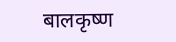बालकृष्ण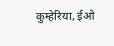कुम्हेरिया, ईओ